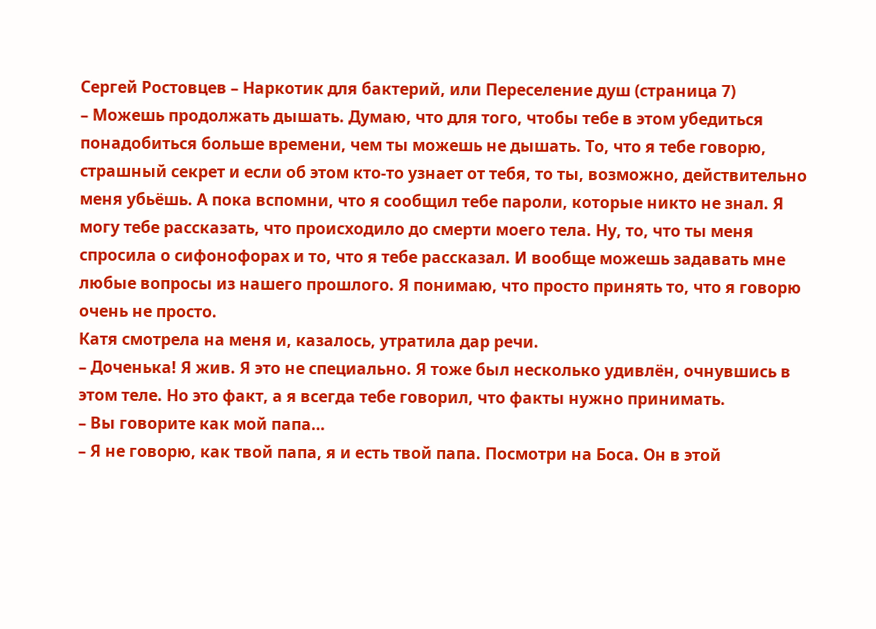Сергей Ростовцев – Наркотик для бактерий, или Переселение душ (страница 7)
– Можешь продолжать дышать. Думаю, что для того, чтобы тебе в этом убедиться понадобиться больше времени, чем ты можешь не дышать. То, что я тебе говорю, страшный секрет и если об этом кто-то узнает от тебя, то ты, возможно, действительно меня убьёшь. А пока вспомни, что я сообщил тебе пароли, которые никто не знал. Я могу тебе рассказать, что происходило до смерти моего тела. Ну, то, что ты меня спросила о сифонофорах и то, что я тебе рассказал. И вообще можешь задавать мне любые вопросы из нашего прошлого. Я понимаю, что просто принять то, что я говорю очень не просто.
Катя смотрела на меня и, казалось, утратила дар речи.
– Доченька! Я жив. Я это не специально. Я тоже был несколько удивлён, очнувшись в этом теле. Но это факт, а я всегда тебе говорил, что факты нужно принимать.
– Вы говорите как мой папа…
– Я не говорю, как твой папа, я и есть твой папа. Посмотри на Боса. Он в этой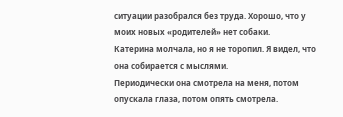ситуации разобрался без труда. Хорошо, что у моих новых «родителей» нет собаки.
Катерина молчала, но я не торопил. Я видел, что она собирается с мыслями.
Периодически она смотрела на меня, потом опускала глаза, потом опять смотрела.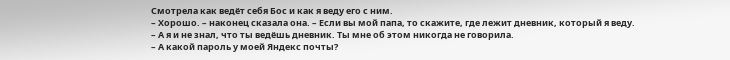Смотрела как ведёт себя Бос и как я веду его с ним.
– Хорошо. – наконец сказала она. – Если вы мой папа, то скажите, где лежит дневник, который я веду.
– А я и не знал, что ты ведёшь дневник. Ты мне об этом никогда не говорила.
– А какой пароль у моей Яндекс почты?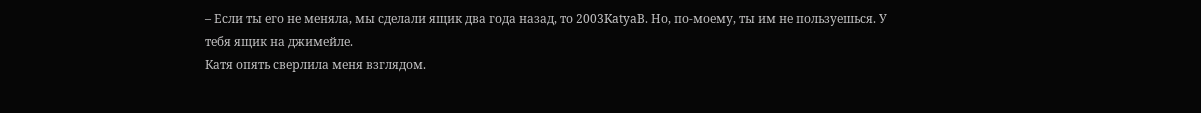– Если ты его не меняла, мы сделали ящик два года назад, то 2003KatyaB. Но, по-моему, ты им не пользуешься. У тебя ящик на джимейле.
Катя опять сверлила меня взглядом.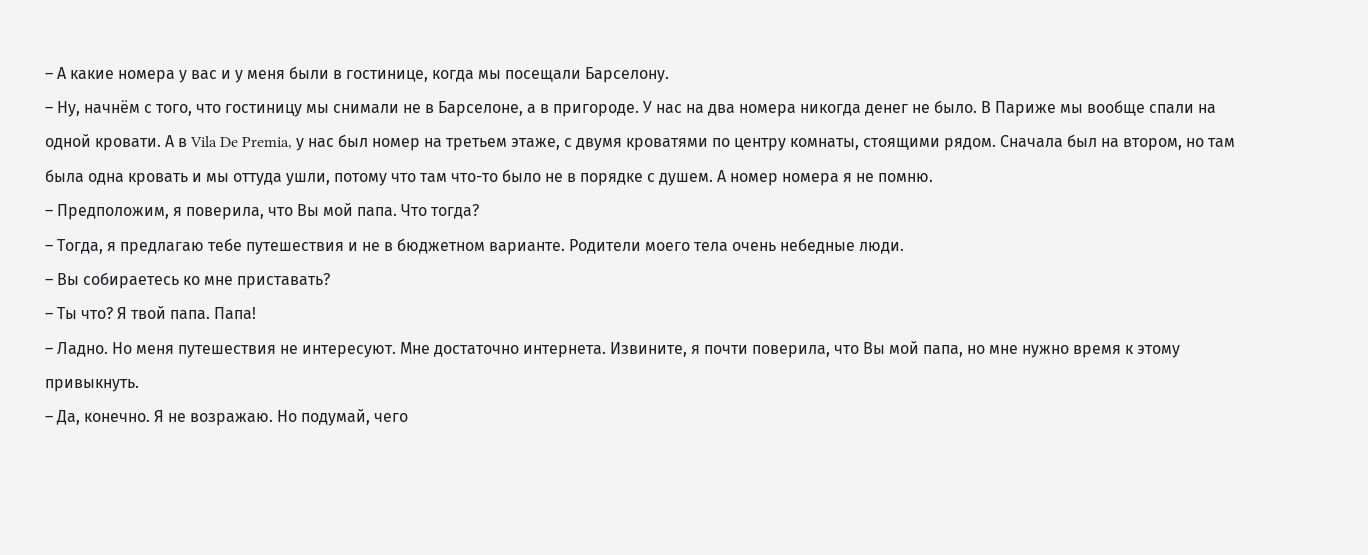– А какие номера у вас и у меня были в гостинице, когда мы посещали Барселону.
– Ну, начнём с того, что гостиницу мы снимали не в Барселоне, а в пригороде. У нас на два номера никогда денег не было. В Париже мы вообще спали на одной кровати. А в Vila De Premia, у нас был номер на третьем этаже, с двумя кроватями по центру комнаты, стоящими рядом. Сначала был на втором, но там была одна кровать и мы оттуда ушли, потому что там что-то было не в порядке с душем. А номер номера я не помню.
– Предположим, я поверила, что Вы мой папа. Что тогда?
– Тогда, я предлагаю тебе путешествия и не в бюджетном варианте. Родители моего тела очень небедные люди.
– Вы собираетесь ко мне приставать?
– Ты что? Я твой папа. Папа!
– Ладно. Но меня путешествия не интересуют. Мне достаточно интернета. Извините, я почти поверила, что Вы мой папа, но мне нужно время к этому привыкнуть.
– Да, конечно. Я не возражаю. Но подумай, чего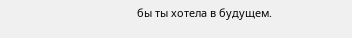бы ты хотела в будущем.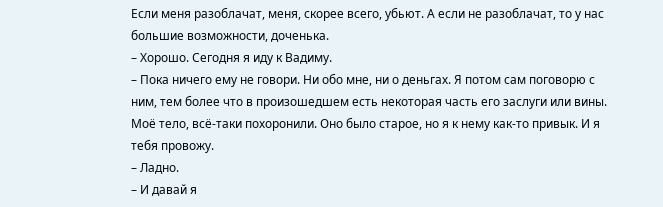Если меня разоблачат, меня, скорее всего, убьют. А если не разоблачат, то у нас большие возможности, доченька.
– Хорошо. Сегодня я иду к Вадиму.
– Пока ничего ему не говори. Ни обо мне, ни о деньгах. Я потом сам поговорю с ним, тем более что в произошедшем есть некоторая часть его заслуги или вины. Моё тело, всё-таки похоронили. Оно было старое, но я к нему как-то привык. И я тебя провожу.
– Ладно.
– И давай я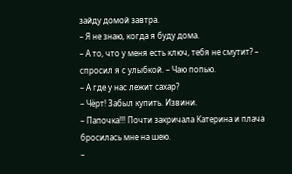зайду домой завтра.
– Я не знаю, когда я буду дома.
– А то, что у меня есть ключ, тебя не смутит? – спросил я с улыбкой. – Чаю попью.
– А где у нас лежит сахар?
– Чёрт! Забыл купить. Извини.
– Папочка!!! Почти закричала Катерина и плача бросилась мне на шею.
–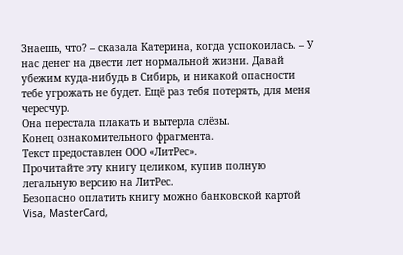Знаешь, что? – сказала Катерина, когда успокоилась. – У нас денег на двести лет нормальной жизни. Давай убежим куда-нибудь в Сибирь, и никакой опасности тебе угрожать не будет. Ещё раз тебя потерять, для меня чересчур.
Она перестала плакать и вытерла слёзы.
Конец ознакомительного фрагмента.
Текст предоставлен ООО «ЛитРес».
Прочитайте эту книгу целиком, купив полную легальную версию на ЛитРес.
Безопасно оплатить книгу можно банковской картой Visa, MasterCard,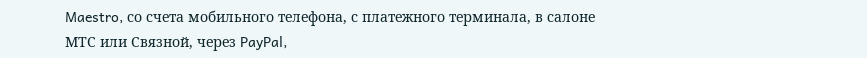Maestro, со счета мобильного телефона, с платежного терминала, в салоне МТС или Связной, через PayPal,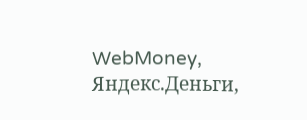WebMoney, Яндекс.Деньги,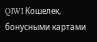QIWI Кошелек, бонусными картами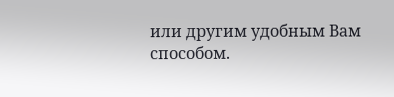или другим удобным Вам способом.